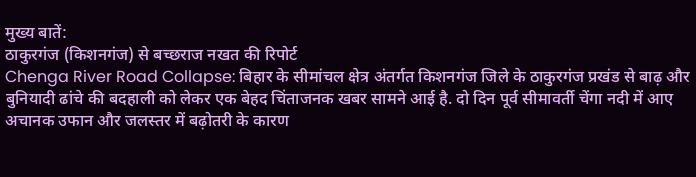मुख्य बातें:
ठाकुरगंज (किशनगंज) से बच्छराज नखत की रिपोर्ट
Chenga River Road Collapse: बिहार के सीमांचल क्षेत्र अंतर्गत किशनगंज जिले के ठाकुरगंज प्रखंड से बाढ़ और बुनियादी ढांचे की बदहाली को लेकर एक बेहद चिंताजनक खबर सामने आई है. दो दिन पूर्व सीमावर्ती चेंगा नदी में आए अचानक उफान और जलस्तर में बढ़ोतरी के कारण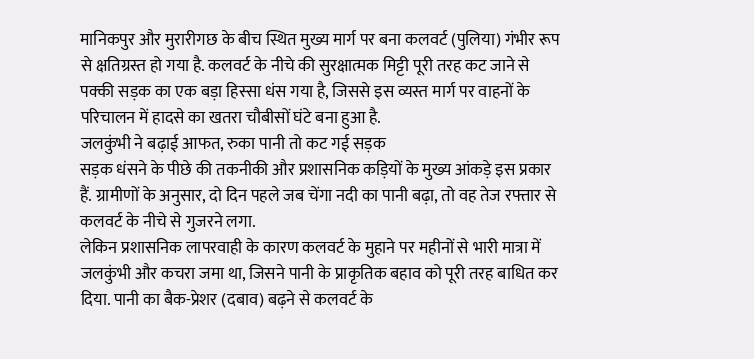मानिकपुर और मुरारीगछ के बीच स्थित मुख्य मार्ग पर बना कलवर्ट (पुलिया) गंभीर रूप से क्षतिग्रस्त हो गया है. कलवर्ट के नीचे की सुरक्षात्मक मिट्टी पूरी तरह कट जाने से पक्की सड़क का एक बड़ा हिस्सा धंस गया है, जिससे इस व्यस्त मार्ग पर वाहनों के परिचालन में हादसे का खतरा चौबीसों घंटे बना हुआ है.
जलकुंभी ने बढ़ाई आफत, रुका पानी तो कट गई सड़क
सड़क धंसने के पीछे की तकनीकी और प्रशासनिक कड़ियों के मुख्य आंकड़े इस प्रकार हैं. ग्रामीणों के अनुसार, दो दिन पहले जब चेंगा नदी का पानी बढ़ा, तो वह तेज रफ्तार से कलवर्ट के नीचे से गुजरने लगा.
लेकिन प्रशासनिक लापरवाही के कारण कलवर्ट के मुहाने पर महीनों से भारी मात्रा में जलकुंभी और कचरा जमा था, जिसने पानी के प्राकृतिक बहाव को पूरी तरह बाधित कर दिया. पानी का बैक-प्रेशर (दबाव) बढ़ने से कलवर्ट के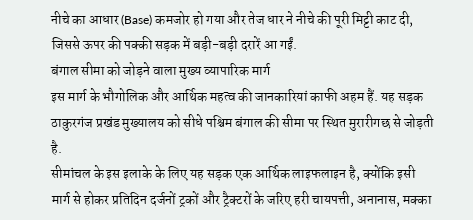नीचे का आधार (Base) कमजोर हो गया और तेज धार ने नीचे की पूरी मिट्टी काट दी, जिससे ऊपर की पक्की सड़क में बड़ी-बड़ी दरारें आ गईं.
बंगाल सीमा को जोड़ने वाला मुख्य व्यापारिक मार्ग
इस मार्ग के भौगोलिक और आर्थिक महत्व की जानकारियां काफी अहम हैं. यह सड़क ठाकुरगंज प्रखंड मुख्यालय को सीधे पश्चिम बंगाल की सीमा पर स्थित मुरारीगछ से जोड़ती है.
सीमांचल के इस इलाके के लिए यह सड़क एक आर्थिक लाइफलाइन है, क्योंकि इसी मार्ग से होकर प्रतिदिन दर्जनों ट्रकों और ट्रैक्टरों के जरिए हरी चायपत्ती, अनानास, मक्का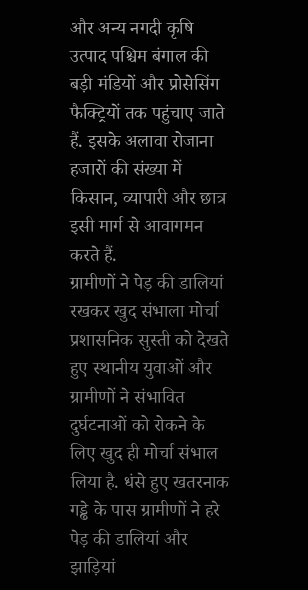और अन्य नगदी कृषि उत्पाद पश्चिम बंगाल की बड़ी मंडियों और प्रोसेसिंग फैक्ट्रियों तक पहुंचाए जाते हैं. इसके अलावा रोजाना हजारों की संख्या में किसान, व्यापारी और छात्र इसी मार्ग से आवागमन करते हैं.
ग्रामीणों ने पेड़ की डालियां रखकर खुद संभाला मोर्चा
प्रशासनिक सुस्ती को देखते हुए स्थानीय युवाओं और ग्रामीणों ने संभावित दुर्घटनाओं को रोकने के लिए खुद ही मोर्चा संभाल लिया है. धंसे हुए खतरनाक गड्ढे के पास ग्रामीणों ने हरे पेड़ की डालियां और झाड़ियां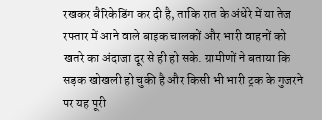रखकर बैरिकेडिंग कर दी है, ताकि रात के अंधेरे में या तेज रफ्तार में आने वाले बाइक चालकों और भारी वाहनों को खतरे का अंदाजा दूर से ही हो सके. ग्रामीणों ने बताया कि सड़क खोखली हो चुकी है और किसी भी भारी ट्रक के गुजरने पर यह पूरी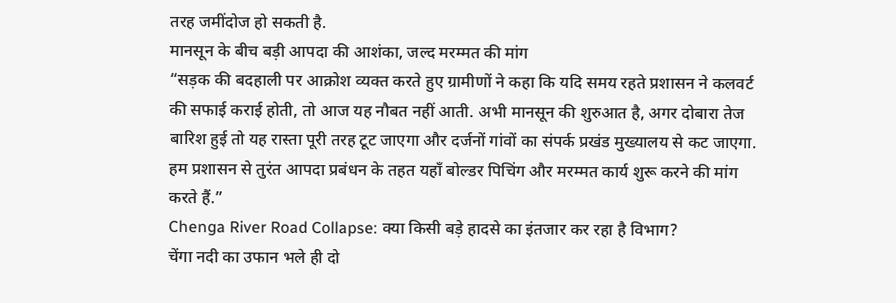तरह जमींदोज हो सकती है.
मानसून के बीच बड़ी आपदा की आशंका, जल्द मरम्मत की मांग
“सड़क की बदहाली पर आक्रोश व्यक्त करते हुए ग्रामीणों ने कहा कि यदि समय रहते प्रशासन ने कलवर्ट की सफाई कराई होती, तो आज यह नौबत नहीं आती. अभी मानसून की शुरुआत है, अगर दोबारा तेज बारिश हुई तो यह रास्ता पूरी तरह टूट जाएगा और दर्जनों गांवों का संपर्क प्रखंड मुख्यालय से कट जाएगा. हम प्रशासन से तुरंत आपदा प्रबंधन के तहत यहाँ बोल्डर पिचिंग और मरम्मत कार्य शुरू करने की मांग करते हैं.”
Chenga River Road Collapse: क्या किसी बड़े हादसे का इंतजार कर रहा है विभाग?
चेंगा नदी का उफान भले ही दो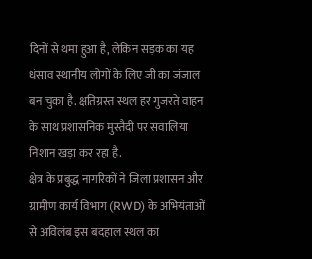दिनों से थमा हुआ है, लेकिन सड़क का यह धंसाव स्थानीय लोगों के लिए जी का जंजाल बन चुका है. क्षतिग्रस्त स्थल हर गुजरते वाहन के साथ प्रशासनिक मुस्तैदी पर सवालिया निशान खड़ा कर रहा है.
क्षेत्र के प्रबुद्ध नागरिकों ने जिला प्रशासन और ग्रामीण कार्य विभाग (RWD) के अभियंताओं से अविलंब इस बदहाल स्थल का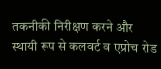तकनीकी निरीक्षण करने और स्थायी रूप से कलवर्ट व एप्रोच रोड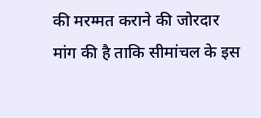की मरम्मत कराने की जोरदार मांग की है ताकि सीमांचल के इस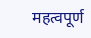महत्वपूर्ण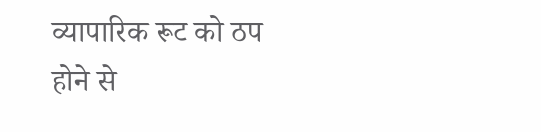व्यापारिक रूट को ठप होने से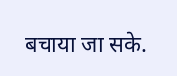बचाया जा सके.